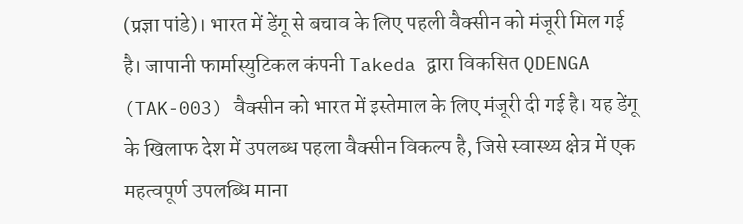(प्रज्ञा पांडे)। भारत में डेंगू से बचाव के लिए पहली वैक्सीन को मंजूरी मिल गई है। जापानी फार्मास्युटिकल कंपनी Takeda द्वारा विकसित QDENGA (TAK-003) वैक्सीन को भारत में इस्तेमाल के लिए मंजूरी दी गई है। यह डेंगू के खिलाफ देश में उपलब्ध पहला वैक्सीन विकल्प है, जिसे स्वास्थ्य क्षेत्र में एक महत्वपूर्ण उपलब्धि माना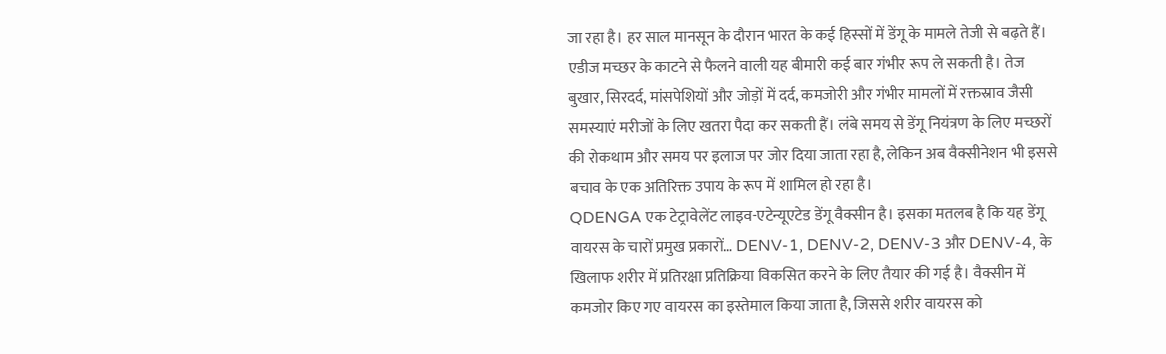जा रहा है। हर साल मानसून के दौरान भारत के कई हिस्सों में डेंगू के मामले तेजी से बढ़ते हैं। एडीज मच्छर के काटने से फैलने वाली यह बीमारी कई बार गंभीर रूप ले सकती है। तेज बुखार, सिरदर्द, मांसपेशियों और जोड़ों में दर्द, कमजोरी और गंभीर मामलों में रक्तस्राव जैसी समस्याएं मरीजों के लिए खतरा पैदा कर सकती हैं। लंबे समय से डेंगू नियंत्रण के लिए मच्छरों की रोकथाम और समय पर इलाज पर जोर दिया जाता रहा है, लेकिन अब वैक्सीनेशन भी इससे बचाव के एक अतिरिक्त उपाय के रूप में शामिल हो रहा है।
QDENGA एक टेट्रावेलेंट लाइव-एटेन्यूएटेड डेंगू वैक्सीन है। इसका मतलब है कि यह डेंगू वायरस के चारों प्रमुख प्रकारों… DENV-1, DENV-2, DENV-3 और DENV-4, के खिलाफ शरीर में प्रतिरक्षा प्रतिक्रिया विकसित करने के लिए तैयार की गई है। वैक्सीन में कमजोर किए गए वायरस का इस्तेमाल किया जाता है, जिससे शरीर वायरस को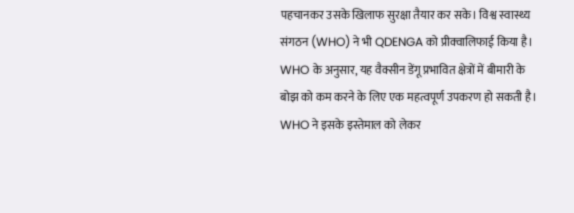पहचानकर उसके खिलाफ सुरक्षा तैयार कर सके। विश्व स्वास्थ्य संगठन (WHO) ने भी QDENGA को प्रीक्वालिफाई किया है। WHO के अनुसार, यह वैक्सीन डेंगू प्रभावित क्षेत्रों में बीमारी के बोझ को कम करने के लिए एक महत्वपूर्ण उपकरण हो सकती है। WHO ने इसके इस्तेमाल को लेकर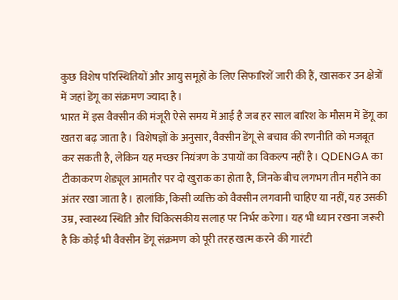कुछ विशेष परिस्थितियों और आयु समूहों के लिए सिफारिशें जारी की हैं, खासकर उन क्षेत्रों में जहां डेंगू का संक्रमण ज्यादा है।
भारत में इस वैक्सीन की मंजूरी ऐसे समय में आई है जब हर साल बारिश के मौसम में डेंगू का खतरा बढ़ जाता है। विशेषज्ञों के अनुसार, वैक्सीन डेंगू से बचाव की रणनीति को मजबूत कर सकती है, लेकिन यह मच्छर नियंत्रण के उपायों का विकल्प नहीं है। QDENGA का टीकाकरण शेड्यूल आमतौर पर दो खुराक का होता है, जिनके बीच लगभग तीन महीने का अंतर रखा जाता है। हालांकि, किसी व्यक्ति को वैक्सीन लगवानी चाहिए या नहीं, यह उसकी उम्र, स्वास्थ्य स्थिति और चिकित्सकीय सलाह पर निर्भर करेगा। यह भी ध्यान रखना जरूरी है कि कोई भी वैक्सीन डेंगू संक्रमण को पूरी तरह खत्म करने की गारंटी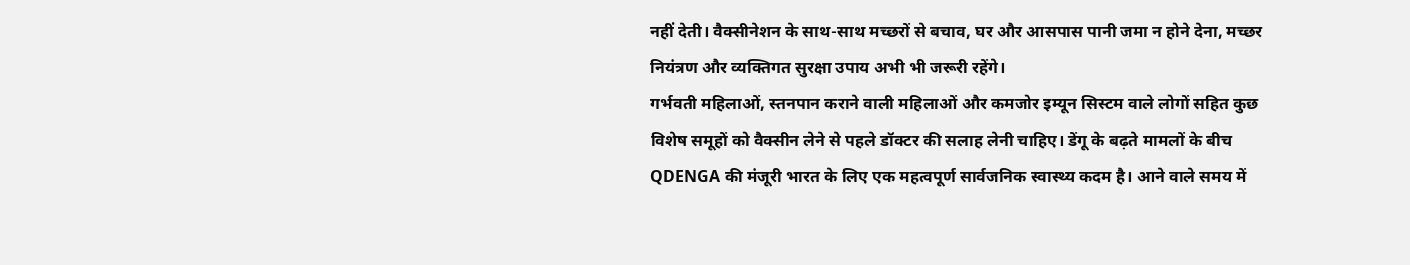नहीं देती। वैक्सीनेशन के साथ-साथ मच्छरों से बचाव, घर और आसपास पानी जमा न होने देना, मच्छर नियंत्रण और व्यक्तिगत सुरक्षा उपाय अभी भी जरूरी रहेंगे।
गर्भवती महिलाओं, स्तनपान कराने वाली महिलाओं और कमजोर इम्यून सिस्टम वाले लोगों सहित कुछ विशेष समूहों को वैक्सीन लेने से पहले डॉक्टर की सलाह लेनी चाहिए। डेंगू के बढ़ते मामलों के बीच QDENGA की मंजूरी भारत के लिए एक महत्वपूर्ण सार्वजनिक स्वास्थ्य कदम है। आने वाले समय में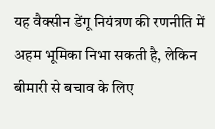यह वैक्सीन डेंगू नियंत्रण की रणनीति में अहम भूमिका निभा सकती है, लेकिन बीमारी से बचाव के लिए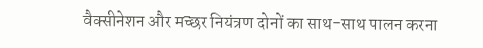वैक्सीनेशन और मच्छर नियंत्रण दोनों का साथ-साथ पालन करना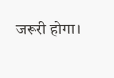जरूरी होगा।